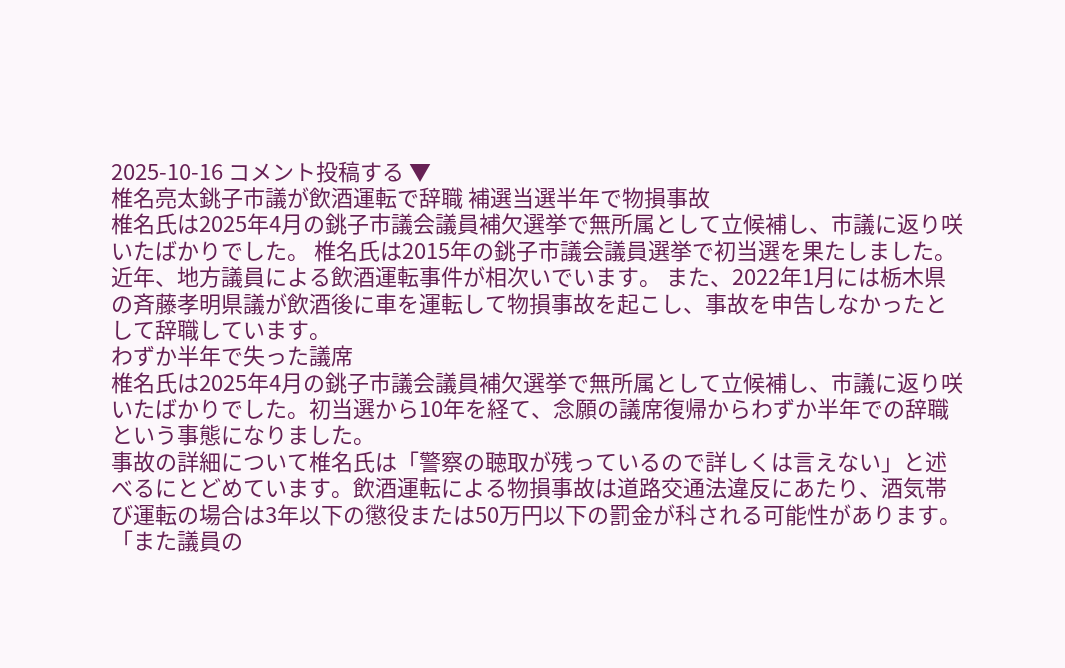2025-10-16 コメント投稿する ▼
椎名亮太銚子市議が飲酒運転で辞職 補選当選半年で物損事故
椎名氏は2025年4月の銚子市議会議員補欠選挙で無所属として立候補し、市議に返り咲いたばかりでした。 椎名氏は2015年の銚子市議会議員選挙で初当選を果たしました。 近年、地方議員による飲酒運転事件が相次いでいます。 また、2022年1月には栃木県の斉藤孝明県議が飲酒後に車を運転して物損事故を起こし、事故を申告しなかったとして辞職しています。
わずか半年で失った議席
椎名氏は2025年4月の銚子市議会議員補欠選挙で無所属として立候補し、市議に返り咲いたばかりでした。初当選から10年を経て、念願の議席復帰からわずか半年での辞職という事態になりました。
事故の詳細について椎名氏は「警察の聴取が残っているので詳しくは言えない」と述べるにとどめています。飲酒運転による物損事故は道路交通法違反にあたり、酒気帯び運転の場合は3年以下の懲役または50万円以下の罰金が科される可能性があります。
「また議員の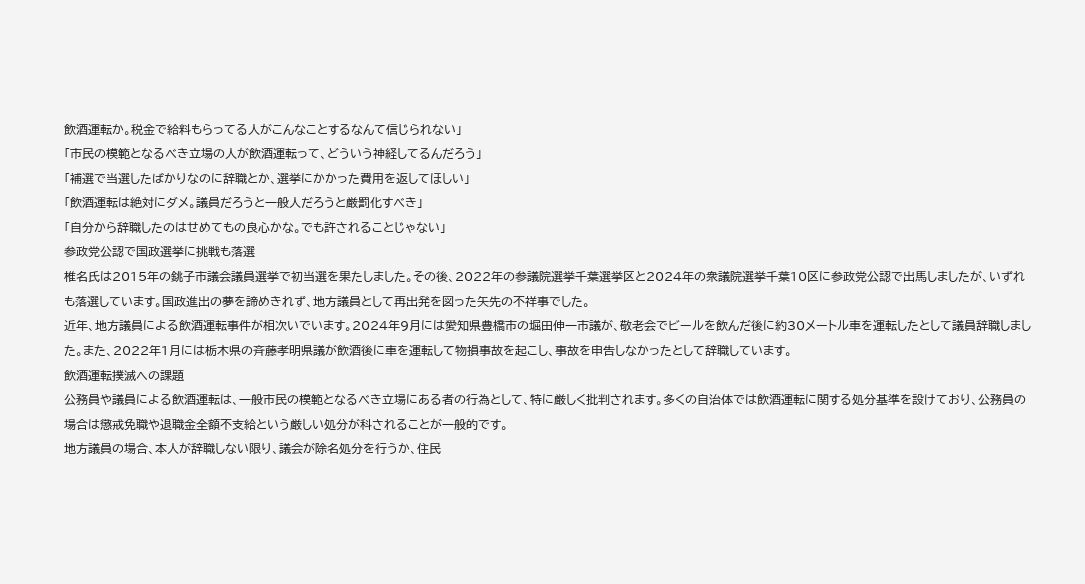飲酒運転か。税金で給料もらってる人がこんなことするなんて信じられない」
「市民の模範となるべき立場の人が飲酒運転って、どういう神経してるんだろう」
「補選で当選したばかりなのに辞職とか、選挙にかかった費用を返してほしい」
「飲酒運転は絶対にダメ。議員だろうと一般人だろうと厳罰化すべき」
「自分から辞職したのはせめてもの良心かな。でも許されることじゃない」
参政党公認で国政選挙に挑戦も落選
椎名氏は2015年の銚子市議会議員選挙で初当選を果たしました。その後、2022年の参議院選挙千葉選挙区と2024年の衆議院選挙千葉10区に参政党公認で出馬しましたが、いずれも落選しています。国政進出の夢を諦めきれず、地方議員として再出発を図った矢先の不祥事でした。
近年、地方議員による飲酒運転事件が相次いでいます。2024年9月には愛知県豊橋市の堀田伸一市議が、敬老会でビールを飲んだ後に約30メートル車を運転したとして議員辞職しました。また、2022年1月には栃木県の斉藤孝明県議が飲酒後に車を運転して物損事故を起こし、事故を申告しなかったとして辞職しています。
飲酒運転撲滅への課題
公務員や議員による飲酒運転は、一般市民の模範となるべき立場にある者の行為として、特に厳しく批判されます。多くの自治体では飲酒運転に関する処分基準を設けており、公務員の場合は懲戒免職や退職金全額不支給という厳しい処分が科されることが一般的です。
地方議員の場合、本人が辞職しない限り、議会が除名処分を行うか、住民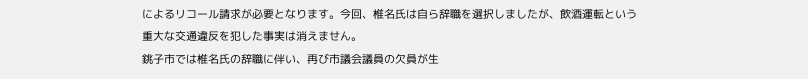によるリコール請求が必要となります。今回、椎名氏は自ら辞職を選択しましたが、飲酒運転という重大な交通違反を犯した事実は消えません。
銚子市では椎名氏の辞職に伴い、再び市議会議員の欠員が生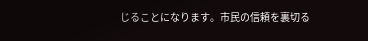じることになります。市民の信頼を裏切る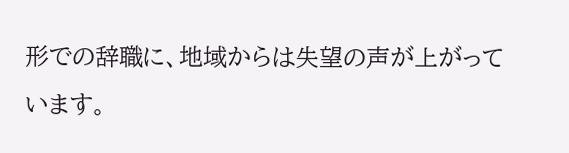形での辞職に、地域からは失望の声が上がっています。